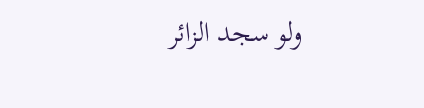ولو سجد الزائر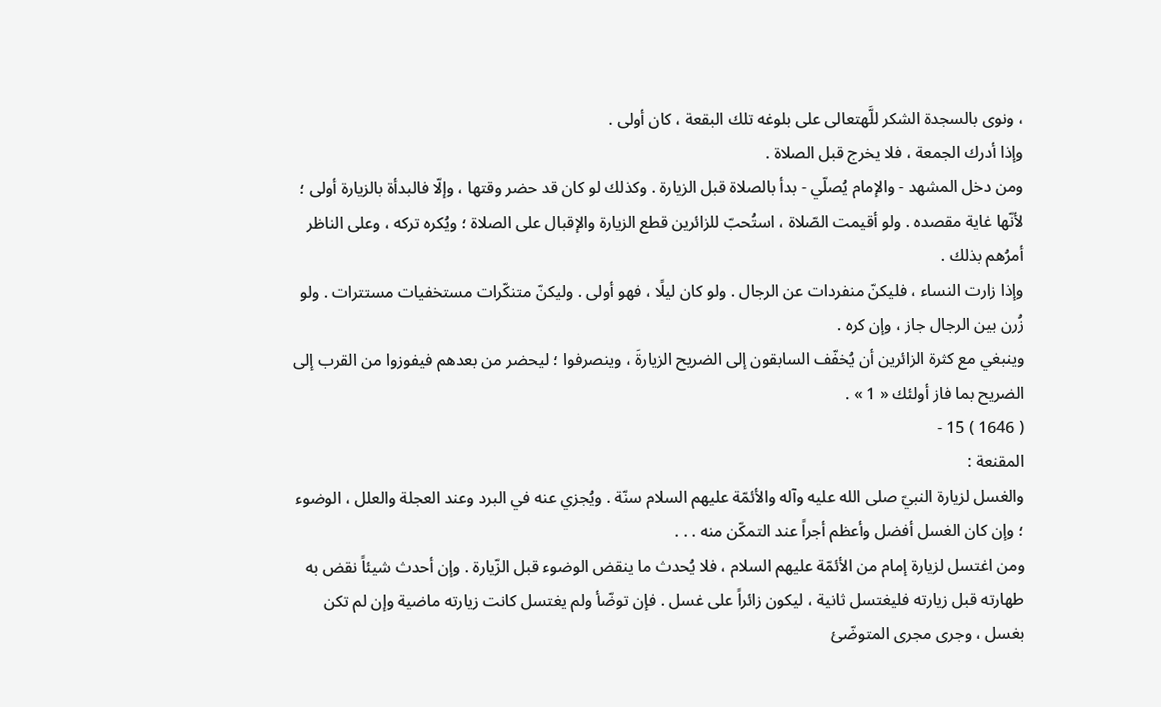، ونوى بالسجدة الشكر للَّهتعالى على بلوغه تلك البقعة ، كان أولى .
وإذا أدرك الجمعة ، فلا يخرج قبل الصلاة .
ومن دخل المشهد - والإمام يُصلّي - بدأ بالصلاة قبل الزيارة . وكذلك لو كان قد حضر وقتها ، وإلّا فالبدأة بالزيارة أولى ؛ لأنّها غاية مقصده . ولو أقيمت الصّلاة ، استُحبّ للزائرين قطع الزيارة والإقبال على الصلاة ؛ ويُكره تركه ، وعلى الناظر أمرُهم بذلك .
وإذا زارت النساء ، فليكنّ منفردات عن الرجال . ولو كان ليلًا ، فهو أولى . وليكنّ متنكّرات مستخفيات مستترات . ولو زُرن بين الرجال جاز ، وإن كره .
وينبغي مع كثرة الزائرين أن يُخفّف السابقون إلى الضريح الزيارةَ ، وينصرفوا ؛ ليحضر من بعدهم فيفوزوا من القرب إلى الضريح بما فاز أولئك « 1 » .
( 1646 ) 15 -
المقنعة :
والغسل لزيارة النبيّ صلى الله عليه وآله والأئمّة عليهم السلام سنّة . ويُجزي عنه في البرد وعند العجلة والعلل ، الوضوء ؛ وإن كان الغسل أفضل وأعظم أجراً عند التمكّن منه . . .
ومن اغتسل لزيارة إمام من الأئمّة عليهم السلام ، فلا يُحدث ما ينقض الوضوء قبل الزّيارة . وإن أحدث شيئاً نقض به طهارته قبل زيارته فليغتسل ثانية ، ليكون زائراً على غسل . فإن توضّأ ولم يغتسل كانت زيارته ماضية وإن لم تكن بغسل ، وجرى مجرى المتوضّئ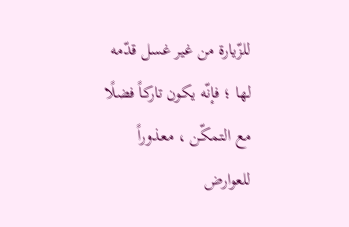للزّيارة من غير غسل قدّمه لها ؛ فإنّه يكون تاركاً فضلًا مع التمكّن ، معذوراً للعوارض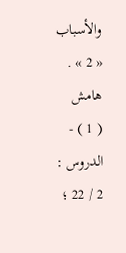والأسباب « 2 » .
هامش
( 1 ) - الدروس : 2 / 22 ؛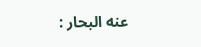عنه البحار :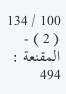100 / 134
( 2 ) - المقنعة : 494